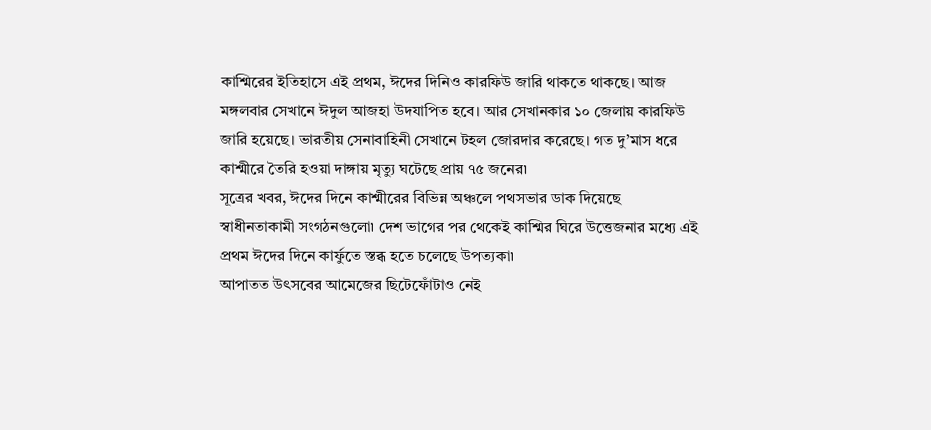কাশ্মিরের ইতিহাসে এই প্রথম, ঈদের দিনিও কারফিউ জারি থাকতে থাকছে। আজ মঙ্গলবার সেখানে ঈদুল আজহা উদযাপিত হবে। আর সেখানকার ১০ জেলায় কারফিউ জারি হয়েছে। ভারতীয় সেনাবাহিনী সেখানে টহল জোরদার করেছে। গত দু’মাস ধরে কাশ্মীরে তৈরি হওয়া দাঙ্গায় মৃত্যু ঘটেছে প্রায় ৭৫ জনের৷
সূত্রের খবর, ঈদের দিনে কাশ্মীরের বিভিন্ন অঞ্চলে পথসভার ডাক দিয়েছে স্বাধীনতাকামী সংগঠনগুলো৷ দেশ ভাগের পর থেকেই কাশ্মির ঘিরে উত্তেজনার মধ্যে এই প্রথম ঈদের দিনে কার্ফুতে স্তব্ধ হতে চলেছে উপত্যকা৷
আপাতত উৎসবের আমেজের ছিটেফোঁটাও নেই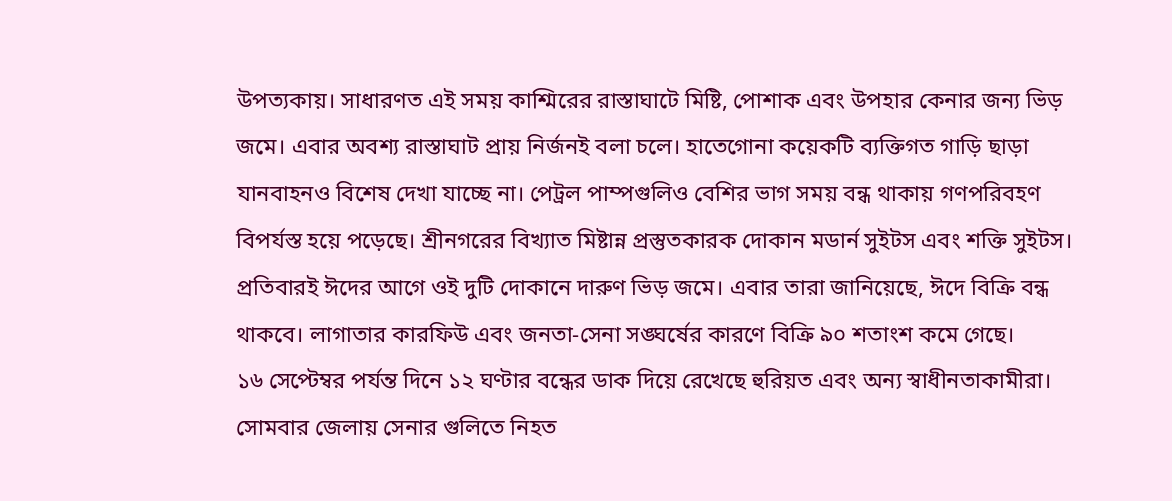উপত্যকায়। সাধারণত এই সময় কাশ্মিরের রাস্তাঘাটে মিষ্টি, পোশাক এবং উপহার কেনার জন্য ভিড় জমে। এবার অবশ্য রাস্তাঘাট প্রায় নির্জনই বলা চলে। হাতেগোনা কয়েকটি ব্যক্তিগত গাড়ি ছাড়া যানবাহনও বিশেষ দেখা যাচ্ছে না। পেট্রল পাম্পগুলিও বেশির ভাগ সময় বন্ধ থাকায় গণপরিবহণ বিপর্যস্ত হয়ে পড়েছে। শ্রীনগরের বিখ্যাত মিষ্টান্ন প্রস্তুতকারক দোকান মডার্ন সুইটস এবং শক্তি সুইটস। প্রতিবারই ঈদের আগে ওই দুটি দোকানে দারুণ ভিড় জমে। এবার তারা জানিয়েছে, ঈদে বিক্রি বন্ধ থাকবে। লাগাতার কারফিউ এবং জনতা-সেনা সঙ্ঘর্ষের কারণে বিক্রি ৯০ শতাংশ কমে গেছে।
১৬ সেপ্টেম্বর পর্যন্ত দিনে ১২ ঘণ্টার বন্ধের ডাক দিয়ে রেখেছে হুরিয়ত এবং অন্য স্বাধীনতাকামীরা। সোমবার জেলায় সেনার গুলিতে নিহত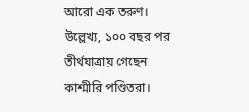আরো এক তরুণ।
উল্লেখ্য, ১০০ বছর পর তীর্থযাত্রায় গেছেন কাশ্মীরি পণ্ডিতরা।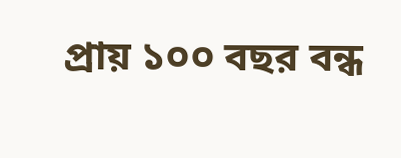প্রায় ১০০ বছর বন্ধ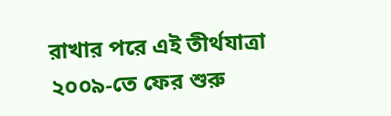রাখার পরে এই তীর্থযাত্রা ২০০৯-তে ফের শুরু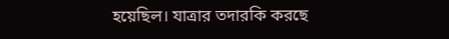হয়েছিল। যাত্রার তদারকি করছে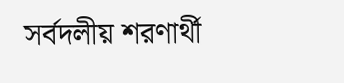সর্বদলীয় শরণার্থী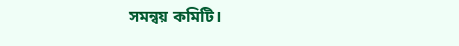সমন্বয় কমিটি।